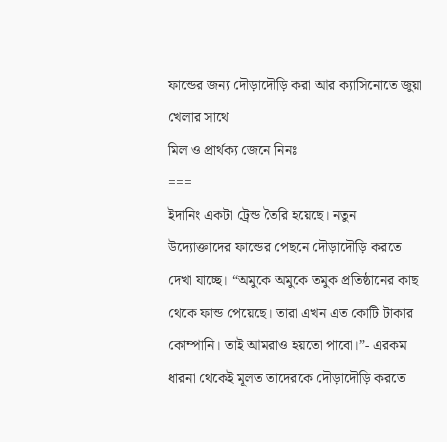ফান্ডের জন্য দৌড়াদৌড়ি করা আর ক্যাসিনোতে জুয়া খেলার সাথে
মিল ও প্রার্থক্য জেনে নিনঃ
===
ইদানিং একটা ট্রেন্ড তৈরি হয়েছে। নতুন উদ্যোক্তাদের ফান্ডের পেছনে দৌড়াদৌড়ি করতে দেখা যাচ্ছে। “অমুকে অমুকে তমুক প্রতিষ্ঠানের কাছ থেকে ফান্ড পেয়েছে। তারা এখন এত কোটি টাকার কোম্পানি। তাই আমরাও হয়তো পাবো।”- এরকম ধারনা থেকেই মূলত তাদেরকে দৌড়াদৌড়ি করতে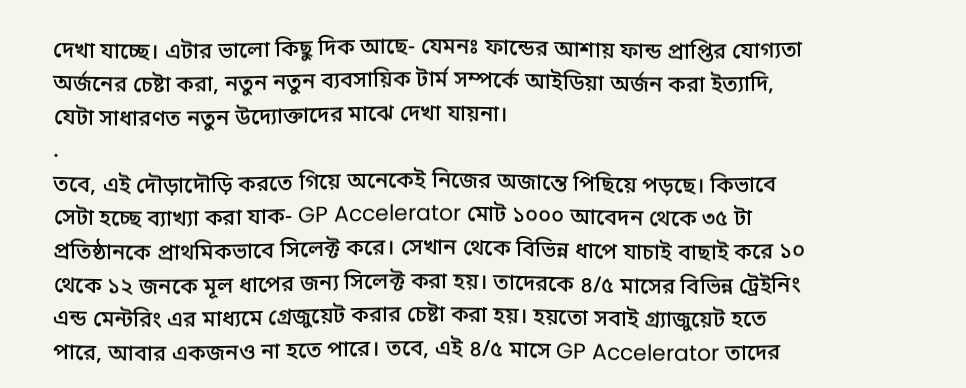দেখা যাচ্ছে। এটার ভালো কিছু দিক আছে- যেমনঃ ফান্ডের আশায় ফান্ড প্রাপ্তির যোগ্যতা অর্জনের চেষ্টা করা, নতুন নতুন ব্যবসায়িক টার্ম সম্পর্কে আইডিয়া অর্জন করা ইত্যাদি, যেটা সাধারণত নতুন উদ্যোক্তাদের মাঝে দেখা যায়না।
.
তবে, এই দৌড়াদৌড়ি করতে গিয়ে অনেকেই নিজের অজান্তে পিছিয়ে পড়ছে। কিভাবে সেটা হচ্ছে ব্যাখ্যা করা যাক- GP Accelerator মোট ১০০০ আবেদন থেকে ৩৫ টা প্রতিষ্ঠানকে প্রাথমিকভাবে সিলেক্ট করে। সেখান থেকে বিভিন্ন ধাপে যাচাই বাছাই করে ১০ থেকে ১২ জনকে মূল ধাপের জন্য সিলেক্ট করা হয়। তাদেরকে ৪/৫ মাসের বিভিন্ন ট্রেইনিং এন্ড মেন্টরিং এর মাধ্যমে গ্রেজুয়েট করার চেষ্টা করা হয়। হয়তো সবাই গ্র্যাজুয়েট হতে পারে, আবার একজনও না হতে পারে। তবে, এই ৪/৫ মাসে GP Accelerator তাদের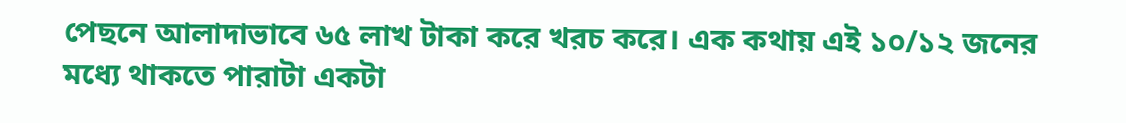পেছনে আলাদাভাবে ৬৫ লাখ টাকা করে খরচ করে। এক কথায় এই ১০/১২ জনের মধ্যে থাকতে পারাটা একটা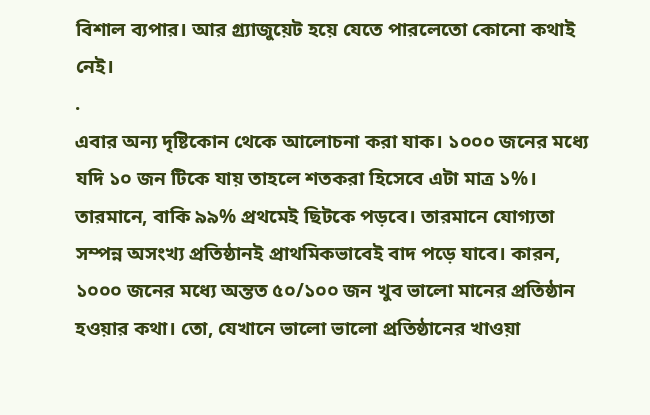বিশাল ব্যপার। আর গ্র্যাজুয়েট হয়ে যেতে পারলেতো কোনো কথাই নেই।
.
এবার অন্য দৃষ্টিকোন থেকে আলোচনা করা যাক। ১০০০ জনের মধ্যে যদি ১০ জন টিকে যায় তাহলে শতকরা হিসেবে এটা মাত্র ১%। তারমানে, বাকি ৯৯% প্রথমেই ছিটকে পড়বে। তারমানে যোগ্যতা সম্পন্ন অসংখ্য প্রতিষ্ঠানই প্রাথমিকভাবেই বাদ পড়ে যাবে। কারন, ১০০০ জনের মধ্যে অন্তত ৫০/১০০ জন খুব ভালো মানের প্রতিষ্ঠান হওয়ার কথা। তো, যেখানে ভালো ভালো প্রতিষ্ঠানের খাওয়া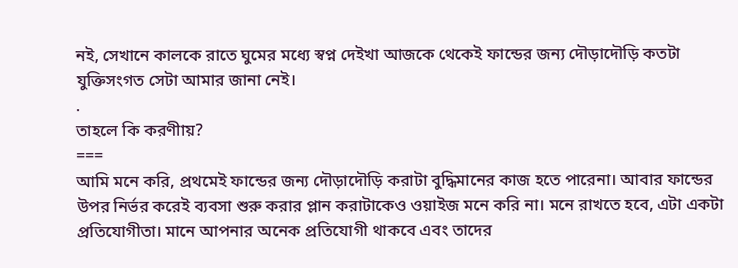নই, সেখানে কালকে রাতে ঘুমের মধ্যে স্বপ্ন দেইখা আজকে থেকেই ফান্ডের জন্য দৌড়াদৌড়ি কতটা যুক্তিসংগত সেটা আমার জানা নেই।
.
তাহলে কি করণীায়?
===
আমি মনে করি, প্রথমেই ফান্ডের জন্য দৌড়াদৌড়ি করাটা বুদ্ধিমানের কাজ হতে পারেনা। আবার ফান্ডের উপর নির্ভর করেই ব্যবসা শুরু করার প্লান করাটাকেও ওয়াইজ মনে করি না। মনে রাখতে হবে, এটা একটা প্রতিযোগীতা। মানে আপনার অনেক প্রতিযোগী থাকবে এবং তাদের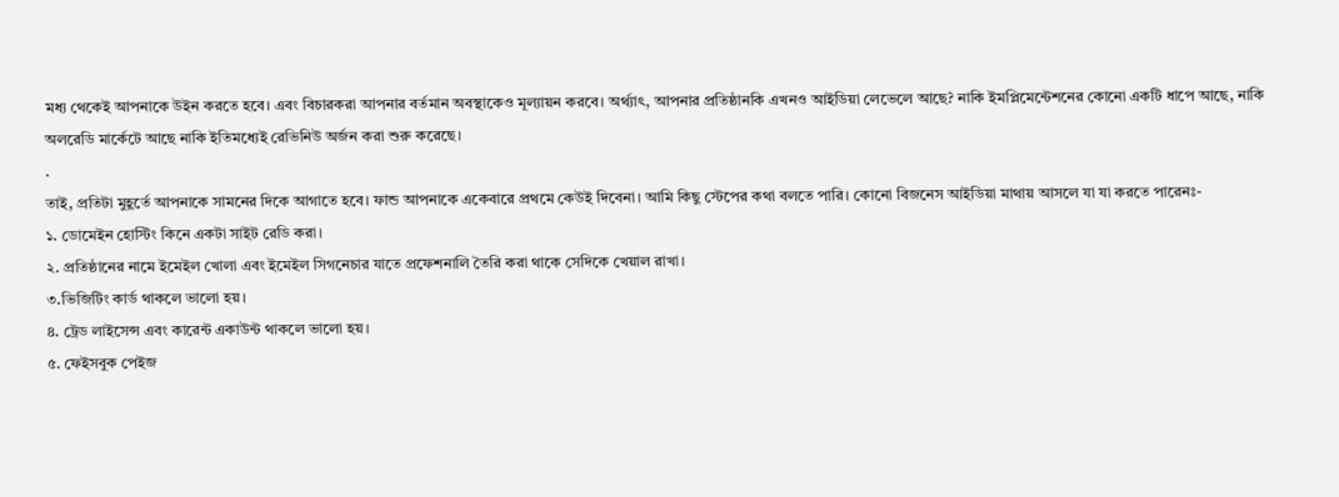মধ্য থেকেই আপনাকে উইন করতে হবে। এবং বিচারকরা আপনার বর্তমান অবস্থাকেও মূল্যায়ন করবে। অর্থ্যাৎ, আপনার প্রতিষ্ঠানকি এখনও আইডিয়া লেভেলে আছে? নাকি ইমপ্লিমেন্টেশনের কোনো একটি ধাপে আছে, নাকি অলরেডি মার্কেটে আছে নাকি ইতিমধ্যেই রেভিনিউ অর্জন করা শুরু করেছে।
.
তাই, প্রতিটা মুহূর্তে আপনাকে সামনের দিকে আগাতে হবে। ফান্ড আপনাকে একেবারে প্রথমে কেউই দিবেনা। আমি কিছু স্টেপের কথা বলতে পারি। কোনো বিজনেস আইডিয়া মাথায় আসলে যা যা করতে পারেনঃ-
১. ডোমেইন হোস্টিং কিনে একটা সাইট রেডি করা।
২. প্রতিষ্ঠানের নামে ইমেইল খোলা এবং ইমেইল সিগনেচার যাতে প্রফেশনালি তৈরি করা থাকে সেদিকে খেয়াল রাখা।
৩.ভিজিটিং কার্ড থাকলে ভালো হয়।
৪. ট্রেড লাইসেন্স এবং কারেন্ট একাউন্ট থাকলে ভালো হয়।
৫. ফেইসবুক পেইজ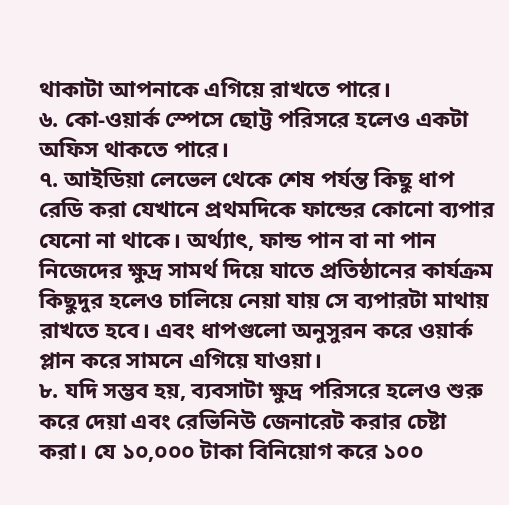থাকাটা আপনাকে এগিয়ে রাখতে পারে।
৬. কো-ওয়ার্ক স্পেসে ছোট্ট পরিসরে হলেও একটা অফিস থাকতে পারে।
৭. আইডিয়া লেভেল থেকে শেষ পর্যন্ত কিছু ধাপ রেডি করা যেখানে প্রথমদিকে ফান্ডের কোনো ব্যপার যেনো না থাকে। অর্থ্যাৎ, ফান্ড পান বা না পান নিজেদের ক্ষুদ্র সামর্থ দিয়ে যাতে প্রতিষ্ঠানের কার্যক্রম কিছুদুর হলেও চালিয়ে নেয়া যায় সে ব্যপারটা মাথায় রাখতে হবে। এবং ধাপগুলো অনুসুরন করে ওয়ার্ক প্লান করে সামনে এগিয়ে যাওয়া।
৮. যদি সম্ভব হয়, ব্যবসাটা ক্ষুদ্র পরিসরে হলেও শুরু করে দেয়া এবং রেভিনিউ জেনারেট করার চেষ্টা করা। যে ১০,০০০ টাকা বিনিয়োগ করে ১০০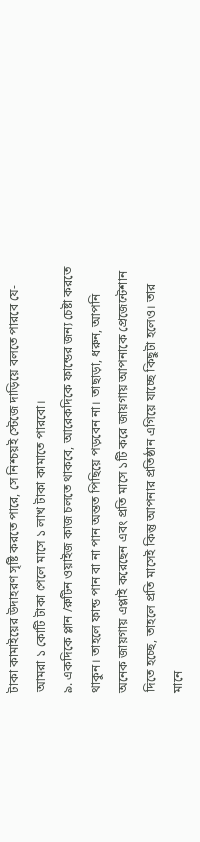টাকা কামাইয়ের উদাহরণ সৃষ্টি করতে পারে, সে নিশ্চয়ই স্টেজে দাড়িয়ে বলতে পারবে যে- আমরা ১ কোটি টাকা পেলে মাসে ১ লাখ টাকা কামাতে পারবো।
৯. একদিকে প্লান /রুটিন ওয়াইজ কাজ চলতে থাকবে, আরেকদিকে ফান্ডের জন্য চেষ্টা করতে থাকুন। তাহলে ফান্ড পান বা না পান অন্তত পিছিয়ে পড়বেন না। তাছাড়া, ধরুন, আপনি অনেক জায়গায় এপ্লাই করেছেন এবং প্রতি মাসে ১টি করে জায়গায় আপনাকে প্রেজেন্টেশান দিতে হচ্ছে, তাহলে প্রতি মাসেই কিন্তু আপনার প্রতিষ্ঠান এগিয়ে যাচ্ছে কিছুটা হলেও। তার মানে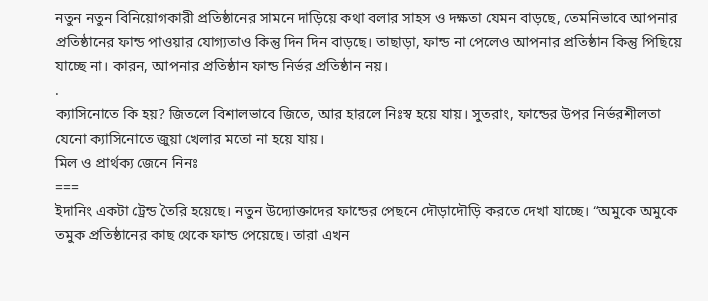নতুন নতুন বিনিয়োগকারী প্রতিষ্ঠানের সামনে দাড়িয়ে কথা বলার সাহস ও দক্ষতা যেমন বাড়ছে, তেমনিভাবে আপনার প্রতিষ্ঠানের ফান্ড পাওয়ার যোগ্যতাও কিন্তু দিন দিন বাড়ছে। তাছাড়া, ফান্ড না পেলেও আপনার প্রতিষ্ঠান কিন্তু পিছিয়ে যাচ্ছে না। কারন, আপনার প্রতিষ্ঠান ফান্ড নির্ভর প্রতিষ্ঠান নয়।
.
ক্যাসিনোতে কি হয়? জিতলে বিশালভাবে জিতে, আর হারলে নিঃস্ব হয়ে যায়। সুতরাং, ফান্ডের উপর নির্ভরশীলতা যেনো ক্যাসিনোতে জুয়া খেলার মতো না হয়ে যায়।
মিল ও প্রার্থক্য জেনে নিনঃ
===
ইদানিং একটা ট্রেন্ড তৈরি হয়েছে। নতুন উদ্যোক্তাদের ফান্ডের পেছনে দৌড়াদৌড়ি করতে দেখা যাচ্ছে। “অমুকে অমুকে তমুক প্রতিষ্ঠানের কাছ থেকে ফান্ড পেয়েছে। তারা এখন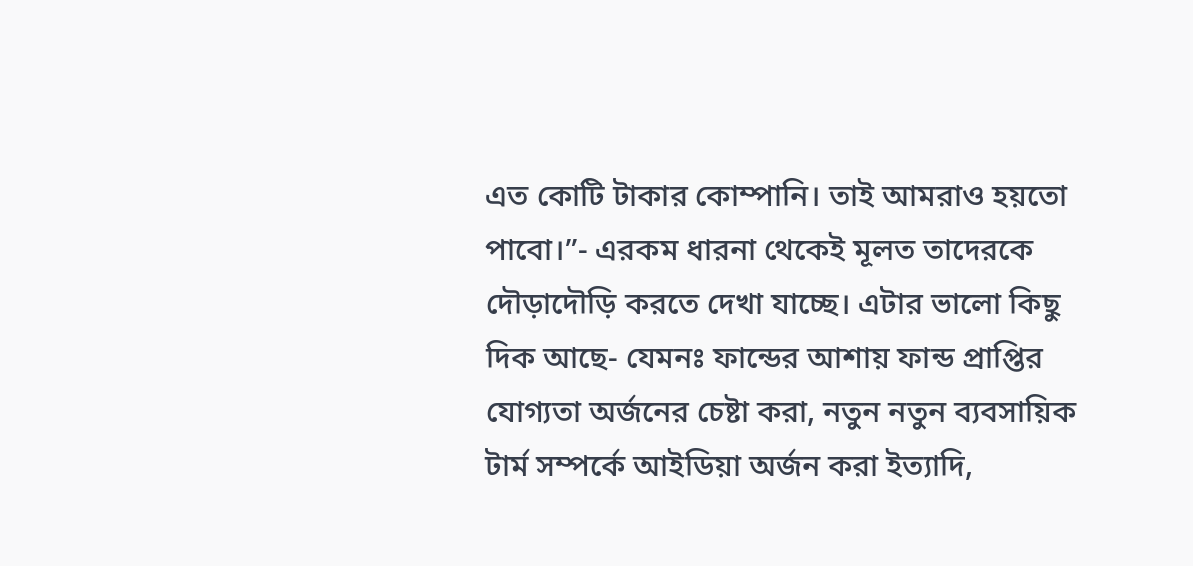এত কোটি টাকার কোম্পানি। তাই আমরাও হয়তো পাবো।”- এরকম ধারনা থেকেই মূলত তাদেরকে দৌড়াদৌড়ি করতে দেখা যাচ্ছে। এটার ভালো কিছু দিক আছে- যেমনঃ ফান্ডের আশায় ফান্ড প্রাপ্তির যোগ্যতা অর্জনের চেষ্টা করা, নতুন নতুন ব্যবসায়িক টার্ম সম্পর্কে আইডিয়া অর্জন করা ইত্যাদি,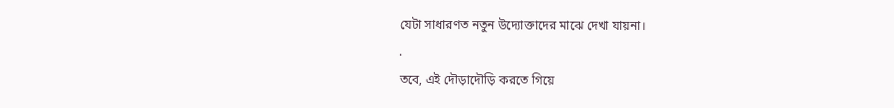যেটা সাধারণত নতুন উদ্যোক্তাদের মাঝে দেখা যায়না।
.
তবে, এই দৌড়াদৌড়ি করতে গিয়ে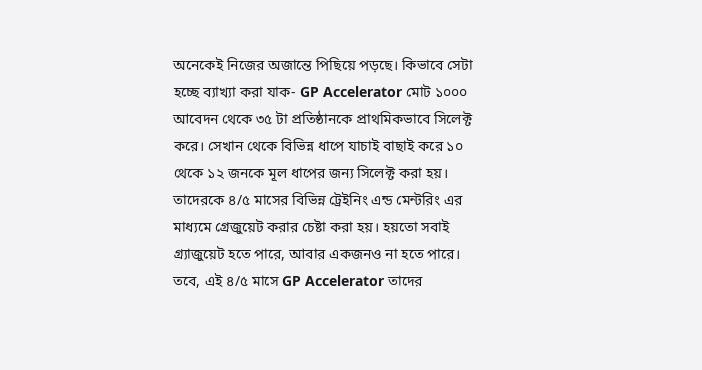অনেকেই নিজের অজান্তে পিছিয়ে পড়ছে। কিভাবে সেটা হচ্ছে ব্যাখ্যা করা যাক- GP Accelerator মোট ১০০০ আবেদন থেকে ৩৫ টা প্রতিষ্ঠানকে প্রাথমিকভাবে সিলেক্ট করে। সেখান থেকে বিভিন্ন ধাপে যাচাই বাছাই করে ১০ থেকে ১২ জনকে মূল ধাপের জন্য সিলেক্ট করা হয়। তাদেরকে ৪/৫ মাসের বিভিন্ন ট্রেইনিং এন্ড মেন্টরিং এর মাধ্যমে গ্রেজুয়েট করার চেষ্টা করা হয়। হয়তো সবাই গ্র্যাজুয়েট হতে পারে, আবার একজনও না হতে পারে। তবে, এই ৪/৫ মাসে GP Accelerator তাদের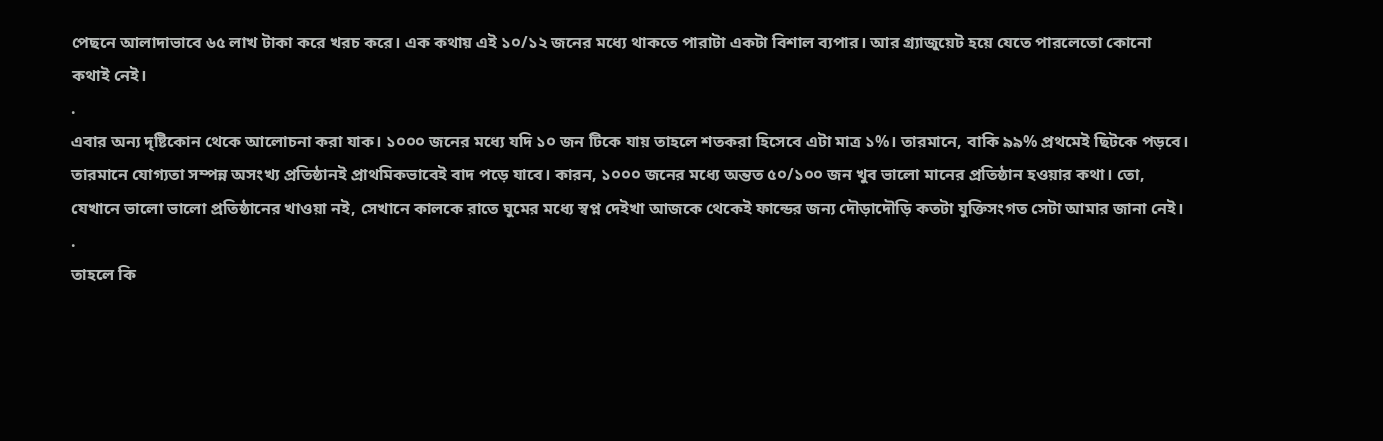পেছনে আলাদাভাবে ৬৫ লাখ টাকা করে খরচ করে। এক কথায় এই ১০/১২ জনের মধ্যে থাকতে পারাটা একটা বিশাল ব্যপার। আর গ্র্যাজুয়েট হয়ে যেতে পারলেতো কোনো কথাই নেই।
.
এবার অন্য দৃষ্টিকোন থেকে আলোচনা করা যাক। ১০০০ জনের মধ্যে যদি ১০ জন টিকে যায় তাহলে শতকরা হিসেবে এটা মাত্র ১%। তারমানে, বাকি ৯৯% প্রথমেই ছিটকে পড়বে। তারমানে যোগ্যতা সম্পন্ন অসংখ্য প্রতিষ্ঠানই প্রাথমিকভাবেই বাদ পড়ে যাবে। কারন, ১০০০ জনের মধ্যে অন্তত ৫০/১০০ জন খুব ভালো মানের প্রতিষ্ঠান হওয়ার কথা। তো, যেখানে ভালো ভালো প্রতিষ্ঠানের খাওয়া নই, সেখানে কালকে রাতে ঘুমের মধ্যে স্বপ্ন দেইখা আজকে থেকেই ফান্ডের জন্য দৌড়াদৌড়ি কতটা যুক্তিসংগত সেটা আমার জানা নেই।
.
তাহলে কি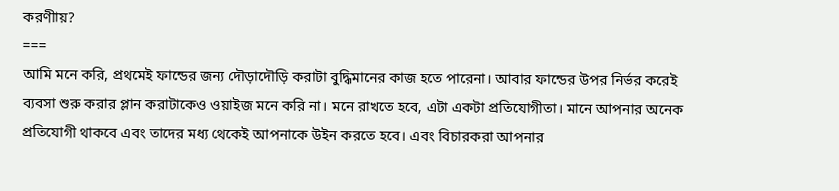করণীায়?
===
আমি মনে করি, প্রথমেই ফান্ডের জন্য দৌড়াদৌড়ি করাটা বুদ্ধিমানের কাজ হতে পারেনা। আবার ফান্ডের উপর নির্ভর করেই ব্যবসা শুরু করার প্লান করাটাকেও ওয়াইজ মনে করি না। মনে রাখতে হবে, এটা একটা প্রতিযোগীতা। মানে আপনার অনেক প্রতিযোগী থাকবে এবং তাদের মধ্য থেকেই আপনাকে উইন করতে হবে। এবং বিচারকরা আপনার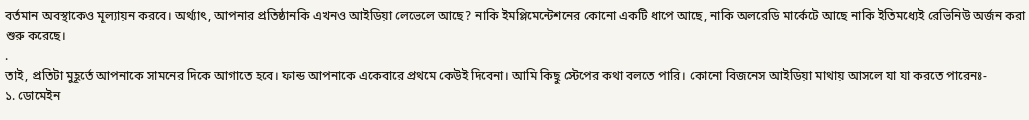বর্তমান অবস্থাকেও মূল্যায়ন করবে। অর্থ্যাৎ, আপনার প্রতিষ্ঠানকি এখনও আইডিয়া লেভেলে আছে? নাকি ইমপ্লিমেন্টেশনের কোনো একটি ধাপে আছে, নাকি অলরেডি মার্কেটে আছে নাকি ইতিমধ্যেই রেভিনিউ অর্জন করা শুরু করেছে।
.
তাই, প্রতিটা মুহূর্তে আপনাকে সামনের দিকে আগাতে হবে। ফান্ড আপনাকে একেবারে প্রথমে কেউই দিবেনা। আমি কিছু স্টেপের কথা বলতে পারি। কোনো বিজনেস আইডিয়া মাথায় আসলে যা যা করতে পারেনঃ-
১. ডোমেইন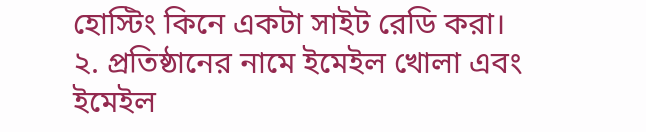হোস্টিং কিনে একটা সাইট রেডি করা।
২. প্রতিষ্ঠানের নামে ইমেইল খোলা এবং ইমেইল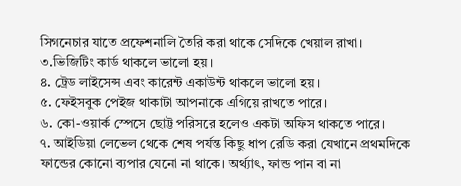সিগনেচার যাতে প্রফেশনালি তৈরি করা থাকে সেদিকে খেয়াল রাখা।
৩.ভিজিটিং কার্ড থাকলে ভালো হয়।
৪. ট্রেড লাইসেন্স এবং কারেন্ট একাউন্ট থাকলে ভালো হয়।
৫. ফেইসবুক পেইজ থাকাটা আপনাকে এগিয়ে রাখতে পারে।
৬. কো-ওয়ার্ক স্পেসে ছোট্ট পরিসরে হলেও একটা অফিস থাকতে পারে।
৭. আইডিয়া লেভেল থেকে শেষ পর্যন্ত কিছু ধাপ রেডি করা যেখানে প্রথমদিকে ফান্ডের কোনো ব্যপার যেনো না থাকে। অর্থ্যাৎ, ফান্ড পান বা না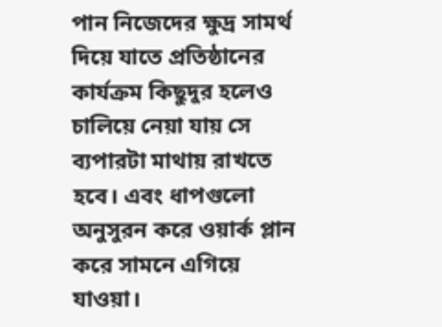পান নিজেদের ক্ষুদ্র সামর্থ দিয়ে যাতে প্রতিষ্ঠানের কার্যক্রম কিছুদুর হলেও চালিয়ে নেয়া যায় সে ব্যপারটা মাথায় রাখতে হবে। এবং ধাপগুলো অনুসুরন করে ওয়ার্ক প্লান করে সামনে এগিয়ে যাওয়া।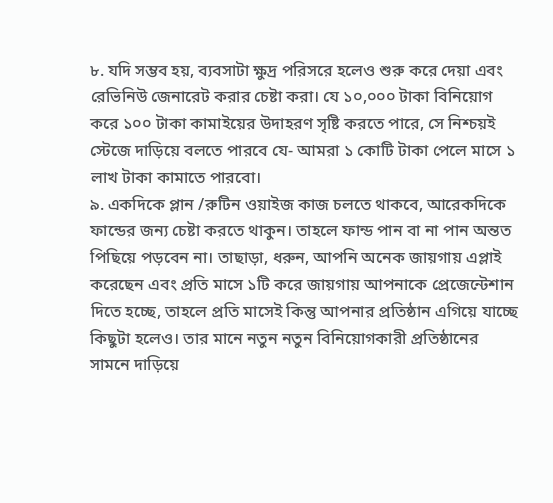৮. যদি সম্ভব হয়, ব্যবসাটা ক্ষুদ্র পরিসরে হলেও শুরু করে দেয়া এবং রেভিনিউ জেনারেট করার চেষ্টা করা। যে ১০,০০০ টাকা বিনিয়োগ করে ১০০ টাকা কামাইয়ের উদাহরণ সৃষ্টি করতে পারে, সে নিশ্চয়ই স্টেজে দাড়িয়ে বলতে পারবে যে- আমরা ১ কোটি টাকা পেলে মাসে ১ লাখ টাকা কামাতে পারবো।
৯. একদিকে প্লান /রুটিন ওয়াইজ কাজ চলতে থাকবে, আরেকদিকে ফান্ডের জন্য চেষ্টা করতে থাকুন। তাহলে ফান্ড পান বা না পান অন্তত পিছিয়ে পড়বেন না। তাছাড়া, ধরুন, আপনি অনেক জায়গায় এপ্লাই করেছেন এবং প্রতি মাসে ১টি করে জায়গায় আপনাকে প্রেজেন্টেশান দিতে হচ্ছে, তাহলে প্রতি মাসেই কিন্তু আপনার প্রতিষ্ঠান এগিয়ে যাচ্ছে কিছুটা হলেও। তার মানে নতুন নতুন বিনিয়োগকারী প্রতিষ্ঠানের সামনে দাড়িয়ে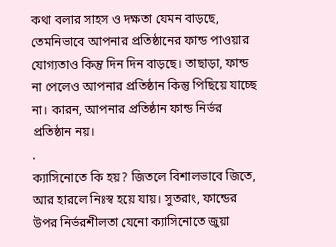কথা বলার সাহস ও দক্ষতা যেমন বাড়ছে, তেমনিভাবে আপনার প্রতিষ্ঠানের ফান্ড পাওয়ার যোগ্যতাও কিন্তু দিন দিন বাড়ছে। তাছাড়া, ফান্ড না পেলেও আপনার প্রতিষ্ঠান কিন্তু পিছিয়ে যাচ্ছে না। কারন, আপনার প্রতিষ্ঠান ফান্ড নির্ভর প্রতিষ্ঠান নয়।
.
ক্যাসিনোতে কি হয়? জিতলে বিশালভাবে জিতে, আর হারলে নিঃস্ব হয়ে যায়। সুতরাং, ফান্ডের উপর নির্ভরশীলতা যেনো ক্যাসিনোতে জুয়া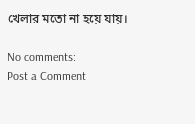খেলার মতো না হয়ে যায়।

No comments:
Post a Comment